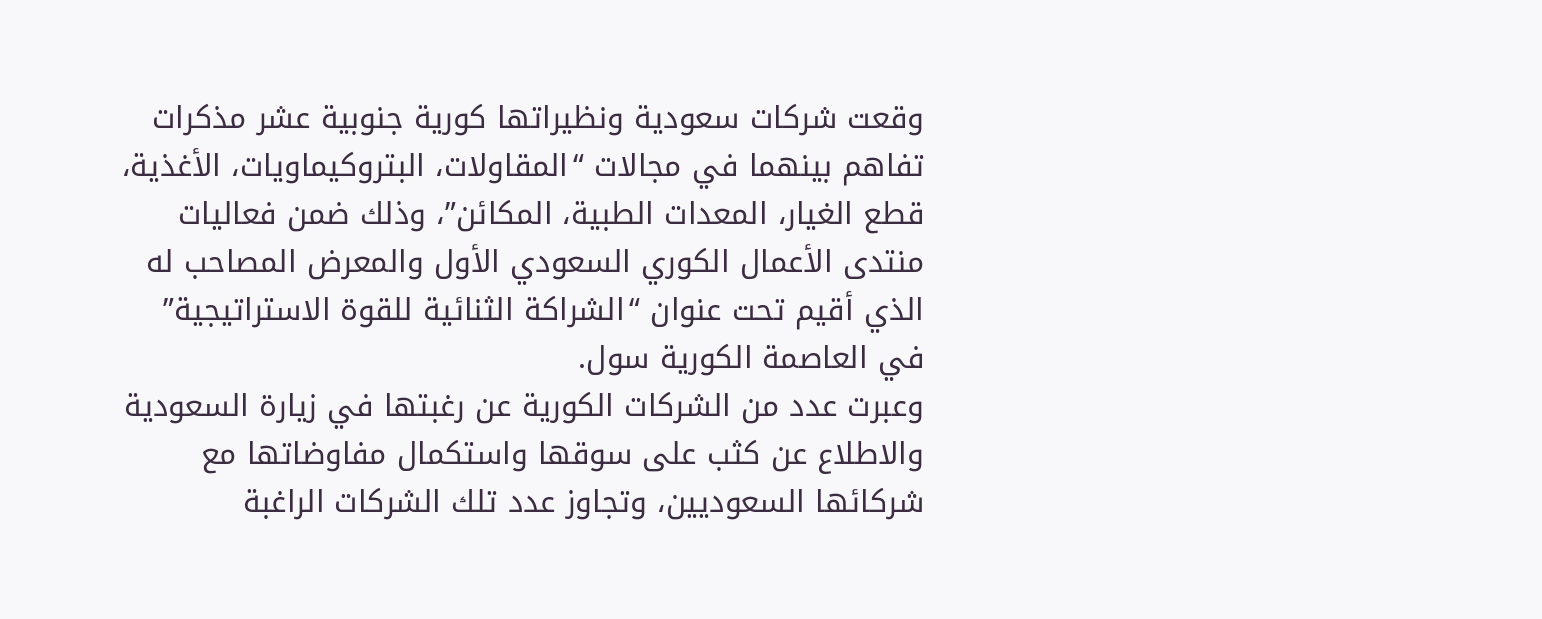وقعت شركات سعودية ونظيراتها كورية جنوبية عشر مذكرات تفاهم بينهما في مجالات “المقاولات، البتروكيماويات، الأغذية، قطع الغيار، المعدات الطبية، المكائن”، وذلك ضمن فعاليات منتدى الأعمال الكوري السعودي الأول والمعرض المصاحب له الذي أقيم تحت عنوان “الشراكة الثنائية للقوة الاستراتيجية” في العاصمة الكورية سول.
وعبرت عدد من الشركات الكورية عن رغبتها في زيارة السعودية والاطلاع عن كثب على سوقها واستكمال مفاوضاتها مع شركائها السعوديين، وتجاوز عدد تلك الشركات الراغبة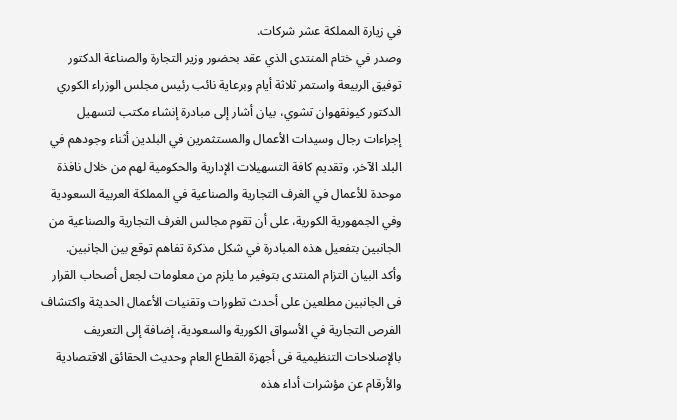في زيارة المملكة عشر شركات.
وصدر في ختام المنتدى الذي عقد بحضور وزير التجارة والصناعة الدكتور توفيق الربيعة واستمر ثلاثة أيام وبرعاية نائب رئيس مجلس الوزراء الكوري الدكتور كيونقهوان تشوي، بيان أشار إلى مبادرة إنشاء مكتب لتسهيل إجراءات رجال وسيدات الأعمال والمستثمرين في البلدين أثناء وجودهم في البلد الآخر، وتقديم كافة التسهيلات الإدارية والحكومية لهم من خلال نافذة موحدة للأعمال في الغرف التجارية والصناعية في المملكة العربية السعودية وفي الجمهورية الكورية، على أن تقوم مجالس الغرف التجارية والصناعية من الجانبين بتفعيل هذه المبادرة في شكل مذكرة تفاهم توقع بين الجانبين.
وأكد البيان التزام المنتدى بتوفير ما يلزم من معلومات لجعل أصحاب القرار فى الجانبين مطلعين على أحدث تطورات وتقنيات الأعمال الحديثة واكتشاف الفرص التجارية في الأسواق الكورية والسعودية، إضافة إلى التعريف بالإصلاحات التنظيمية فى أجهزة القطاع العام وحديث الحقائق الاقتصادية والأرقام عن مؤشرات أداء هذه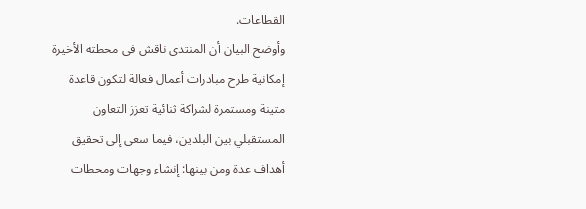القطاعات.
وأوضح البيان أن المنتدى ناقش فى محطته الأخيرة إمكانية طرح مبادرات أعمال فعالة لتكون قاعدة متينة ومستمرة لشراكة ثنائية تعزز التعاون المستقبلي بين البلدين، فيما سعى إلى تحقيق أهداف عدة ومن بينها: إنشاء وجهات ومحطات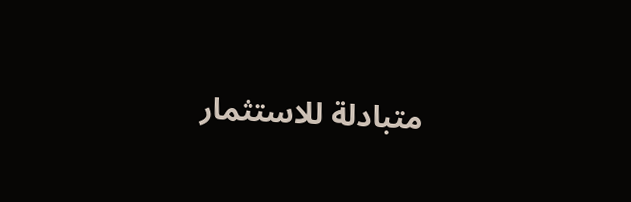متبادلة للاستثمار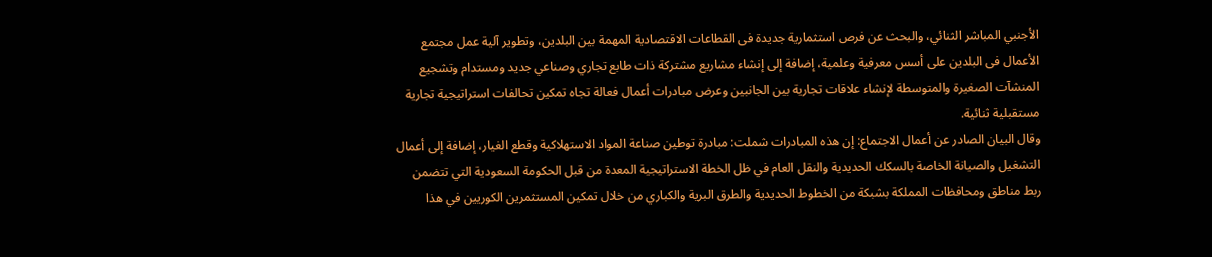الأجنبي المباشر الثنائي، والبحث عن فرص استثمارية جديدة فى القطاعات الاقتصادية المهمة بين البلدين، وتطوير آلية عمل مجتمع الأعمال فى البلدين على أسس معرفية وعلمية، إضافة إلى إنشاء مشاريع مشتركة ذات طابع تجاري وصناعي جديد ومستدام وتشجيع المنشآت الصغيرة والمتوسطة لإنشاء علاقات تجارية بين الجانبين وعرض مبادرات أعمال فعالة تجاه تمكين تحالفات استراتيجية تجارية مستقبلية ثنائية.
وقال البيان الصادر عن أعمال الاجتماع: إن هذه المبادرات شملت: مبادرة توطين صناعة المواد الاستهلاكية وقطع الغيار، إضافة إلى أعمال التشغيل والصيانة الخاصة بالسكك الحديدية والنقل العام في ظل الخطة الاستراتيجية المعدة من قبل الحكومة السعودية التي تتضمن ربط مناطق ومحافظات المملكة بشبكة من الخطوط الحديدية والطرق البرية والكباري من خلال تمكين المستثمرين الكوريين في هذا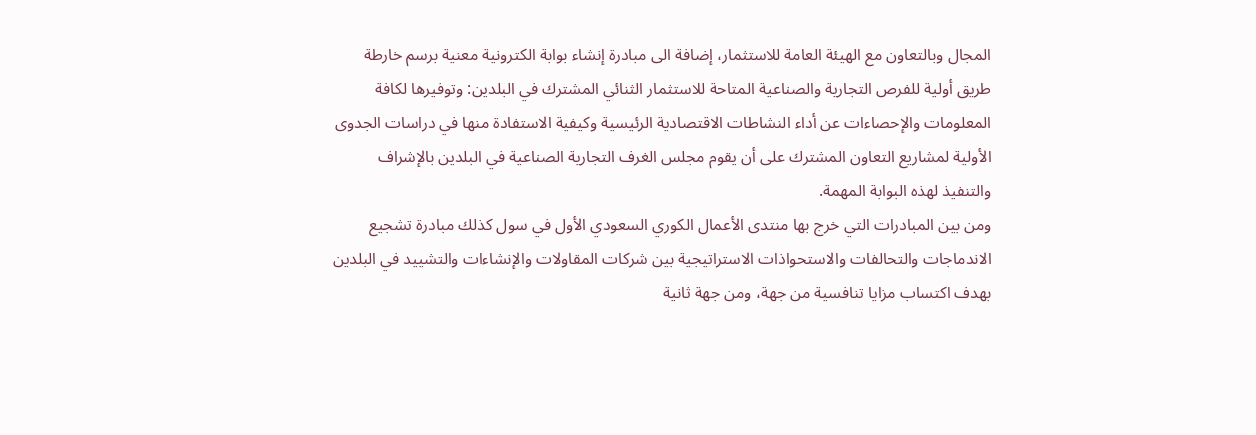المجال وبالتعاون مع الهيئة العامة للاستثمار، إضافة الى مبادرة إنشاء بوابة الكترونية معنية برسم خارطة طريق أولية للفرص التجارية والصناعية المتاحة للاستثمار الثنائي المشترك في البلدين: وتوفيرها لكافة المعلومات والإحصاءات عن أداء النشاطات الاقتصادية الرئيسية وكيفية الاستفادة منها في دراسات الجدوى الأولية لمشاريع التعاون المشترك على أن يقوم مجلس الغرف التجارية الصناعية في البلدين بالإشراف والتنفيذ لهذه البوابة المهمة.
ومن بين المبادرات التي خرج بها منتدى الأعمال الكوري السعودي الأول في سول كذلك مبادرة تشجيع الاندماجات والتحالفات والاستحواذات الاستراتيجية بين شركات المقاولات والإنشاءات والتشييد في البلدين بهدف اكتساب مزايا تنافسية من جهة، ومن جهة ثانية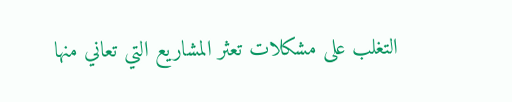التغلب على مشكلات تعثر المشاريع التي تعاني منها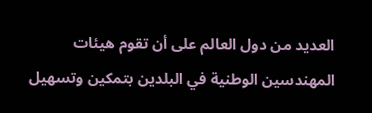العديد من دول العالم على أن تقوم هيئات المهندسين الوطنية في البلدين بتمكين وتسهيل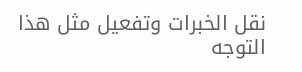نقل الخبرات وتفعيل مثل هذا التوجه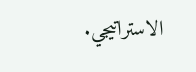الاستراتيجي.